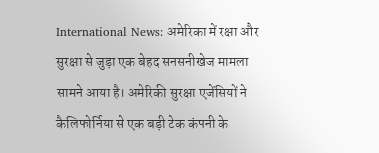International News: अमेरिका में रक्षा और सुरक्षा से जुड़ा एक बेहद सनसनीखेज मामला सामने आया है। अमेरिकी सुरक्षा एजेंसियों ने कैलिफोर्निया से एक बड़ी टेक कंपनी के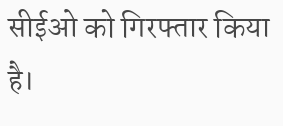सीईओ को गिरफ्तार किया है।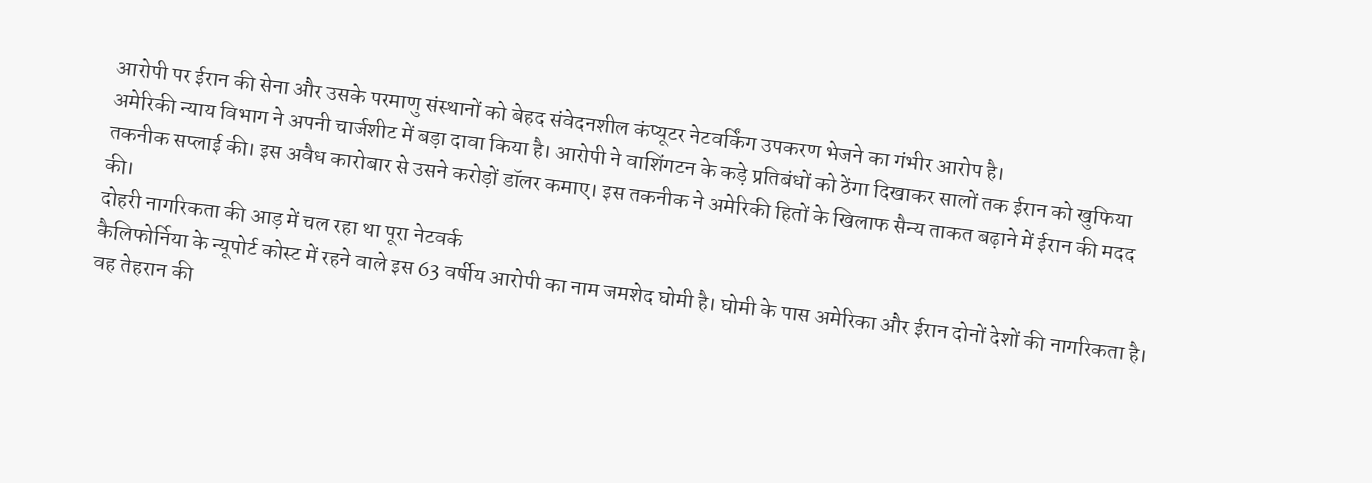आरोपी पर ईरान की सेना और उसके परमाणु संस्थानों को बेहद संवेदनशील कंप्यूटर नेटवर्किंग उपकरण भेजने का गंभीर आरोप है।
अमेरिकी न्याय विभाग ने अपनी चार्जशीट में बड़ा दावा किया है। आरोपी ने वाशिंगटन के कड़े प्रतिबंधों को ठेंगा दिखाकर सालों तक ईरान को खुफिया तकनीक सप्लाई की। इस अवैध कारोबार से उसने करोड़ों डॉलर कमाए। इस तकनीक ने अमेरिकी हितों के खिलाफ सैन्य ताकत बढ़ाने में ईरान की मदद की।
दोहरी नागरिकता की आड़ में चल रहा था पूरा नेटवर्क
कैलिफोर्निया के न्यूपोर्ट कोस्ट में रहने वाले इस 63 वर्षीय आरोपी का नाम जमशेद घोमी है। घोमी के पास अमेरिका और ईरान दोनों देशों की नागरिकता है। वह तेहरान की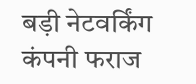बड़ी नेटवर्किंग कंपनी फराज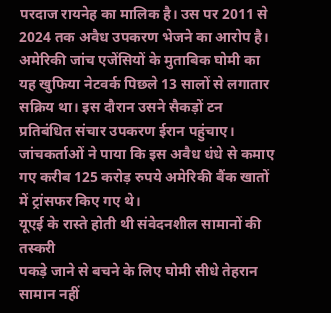परदाज रायनेह का मालिक है। उस पर 2011 से 2024 तक अवैध उपकरण भेजने का आरोप है।
अमेरिकी जांच एजेंसियों के मुताबिक घोमी का यह खुफिया नेटवर्क पिछले 13 सालों से लगातार सक्रिय था। इस दौरान उसने सैकड़ों टन प्रतिबंधित संचार उपकरण ईरान पहुंचाए। जांचकर्ताओं ने पाया कि इस अवैध धंधे से कमाए गए करीब 125 करोड़ रुपये अमेरिकी बैंक खातों में ट्रांसफर किए गए थे।
यूएई के रास्ते होती थी संवेदनशील सामानों की तस्करी
पकड़े जाने से बचने के लिए घोमी सीधे तेहरान सामान नहीं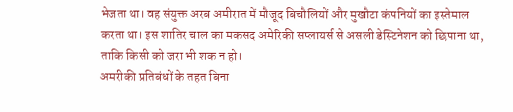भेजता था। वह संयुक्त अरब अमीरात में मौजूद बिचौलियों और मुखौटा कंपनियों का इस्तेमाल करता था। इस शातिर चाल का मकसद अमेरिकी सप्लायर्स से असली डेस्टिनेशन को छिपाना था, ताकि किसी को जरा भी शक न हो।
अमरीकी प्रतिबंधों के तहत बिना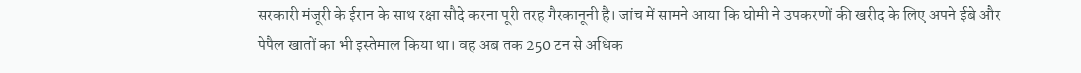सरकारी मंजूरी के ईरान के साथ रक्षा सौदे करना पूरी तरह गैरकानूनी है। जांच में सामने आया कि घोमी ने उपकरणों की खरीद के लिए अपने ईबे और पेपैल खातों का भी इस्तेमाल किया था। वह अब तक 250 टन से अधिक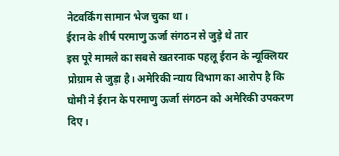नेटवर्किंग सामान भेज चुका था।
ईरान के शीर्ष परमाणु ऊर्जा संगठन से जुड़े थे तार
इस पूरे मामले का सबसे खतरनाक पहलू ईरान के न्यूक्लियर प्रोग्राम से जुड़ा है। अमेरिकी न्याय विभाग का आरोप है कि घोमी ने ईरान के परमाणु ऊर्जा संगठन को अमेरिकी उपकरण दिए।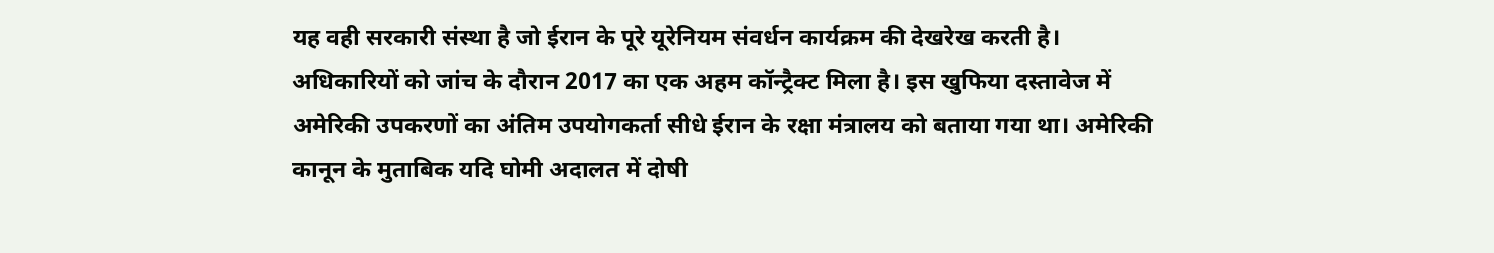यह वही सरकारी संस्था है जो ईरान के पूरे यूरेनियम संवर्धन कार्यक्रम की देखरेख करती है।
अधिकारियों को जांच के दौरान 2017 का एक अहम कॉन्ट्रैक्ट मिला है। इस खुफिया दस्तावेज में अमेरिकी उपकरणों का अंतिम उपयोगकर्ता सीधे ईरान के रक्षा मंत्रालय को बताया गया था। अमेरिकी कानून के मुताबिक यदि घोमी अदालत में दोषी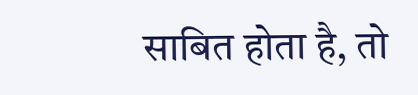साबित होता है, तो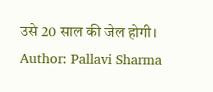उसे 20 साल की जेल होगी।
Author: Pallavi Sharma